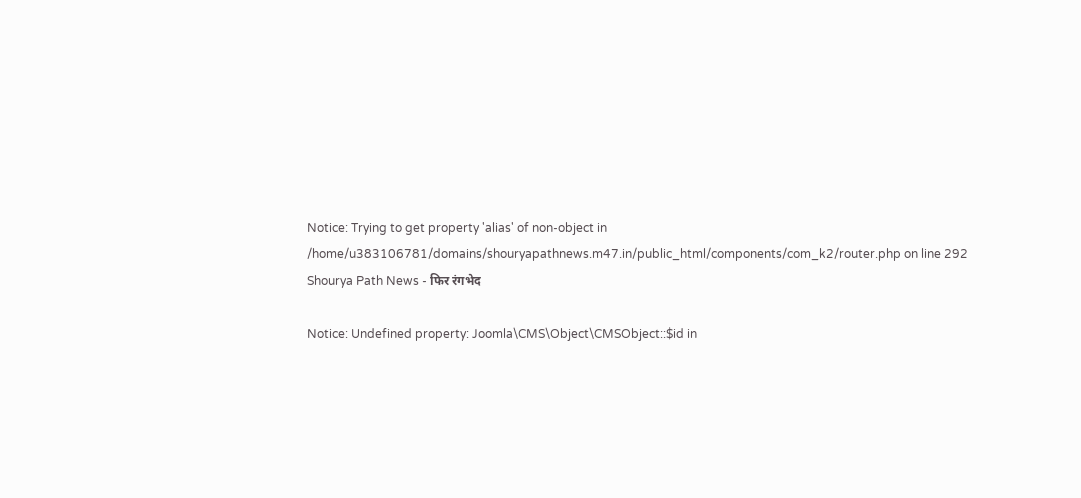Notice: Trying to get property 'alias' of non-object in /home/u383106781/domains/shouryapathnews.m47.in/public_html/components/com_k2/router.php on line 292
Shourya Path News - फिर रंगभेद

Notice: Undefined property: Joomla\CMS\Object\CMSObject::$id in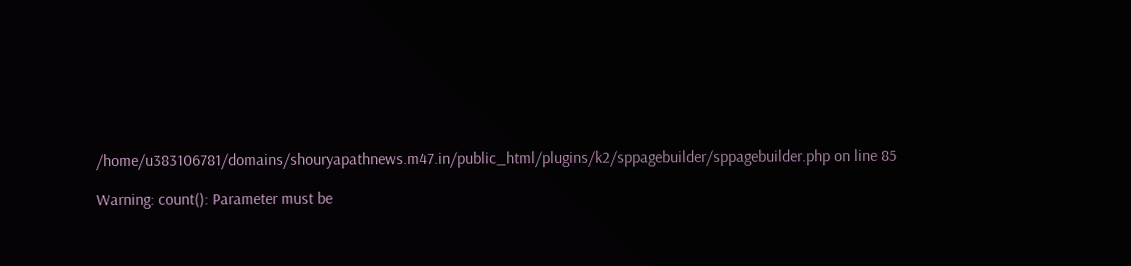/home/u383106781/domains/shouryapathnews.m47.in/public_html/plugins/k2/sppagebuilder/sppagebuilder.php on line 85

Warning: count(): Parameter must be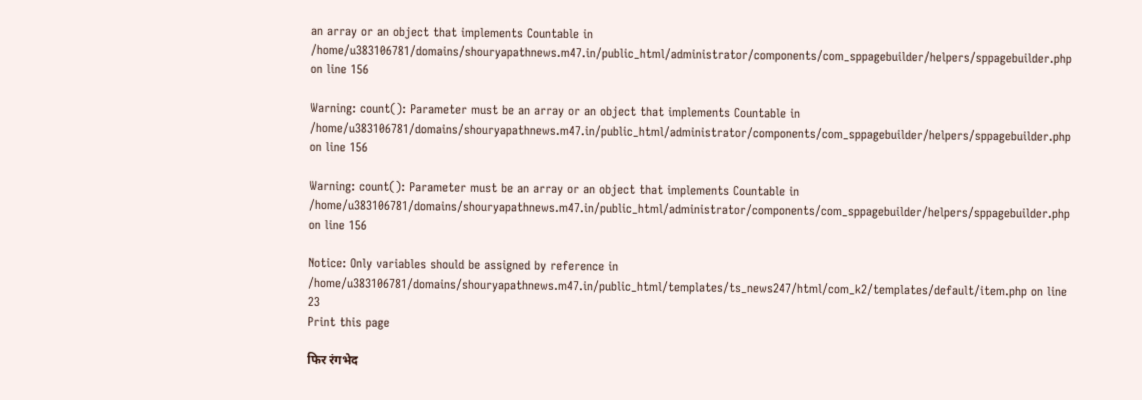an array or an object that implements Countable in /home/u383106781/domains/shouryapathnews.m47.in/public_html/administrator/components/com_sppagebuilder/helpers/sppagebuilder.php on line 156

Warning: count(): Parameter must be an array or an object that implements Countable in /home/u383106781/domains/shouryapathnews.m47.in/public_html/administrator/components/com_sppagebuilder/helpers/sppagebuilder.php on line 156

Warning: count(): Parameter must be an array or an object that implements Countable in /home/u383106781/domains/shouryapathnews.m47.in/public_html/administrator/components/com_sppagebuilder/helpers/sppagebuilder.php on line 156

Notice: Only variables should be assigned by reference in /home/u383106781/domains/shouryapathnews.m47.in/public_html/templates/ts_news247/html/com_k2/templates/default/item.php on line 23
Print this page

फिर रंगभेद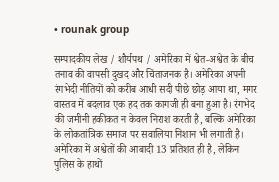• rounak group

सम्पादकीय लेख / शौर्यपथ / अमेरिका में श्वेत-अश्वेत के बीच तनाव की वापसी दुखद और चिंताजनक है। अमेरिका अपनी रंगभेदी नीतियों को करीब आधी सदी पीछे छोड़ आया था, मगर वास्तव में बदलाव एक हद तक कागजी ही बना हुआ है। रंगभेद की जमीनी हकीकत न केवल निराश करती है, बल्कि अमेरिका के लोकतांत्रिक समाज पर सवालिया निशान भी लगाती है। अमेरिका में अश्वेतों की आबादी 13 प्रतिशत ही है, लेकिन पुलिस के हाथों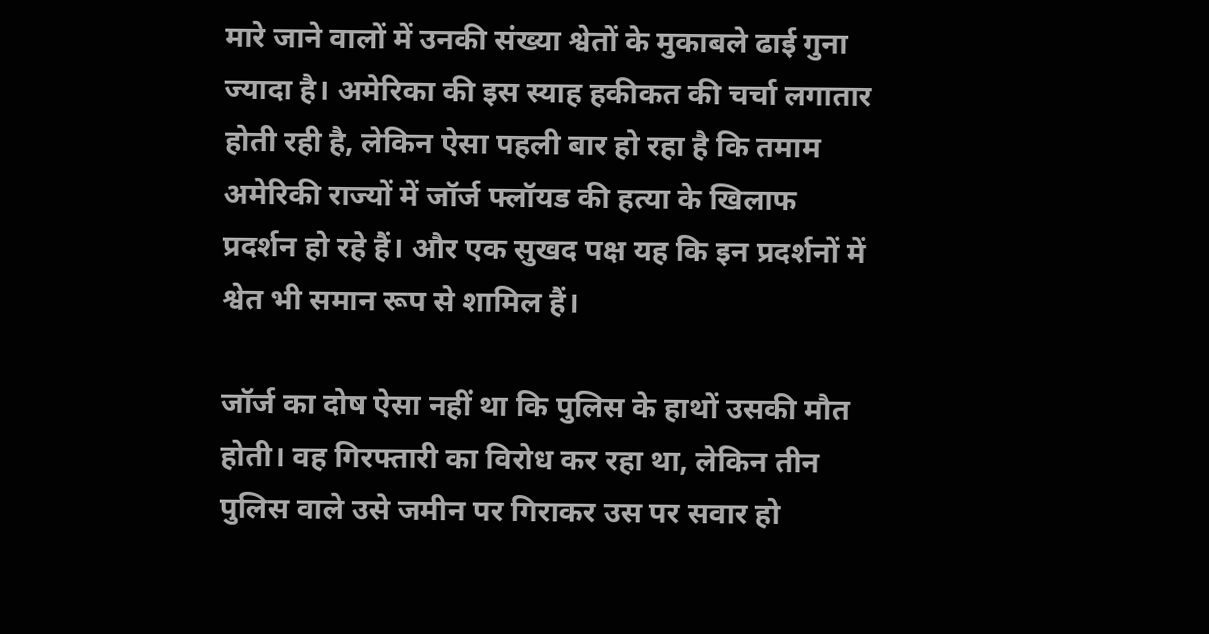मारे जाने वालों में उनकी संख्या श्वेतों के मुकाबले ढाई गुना ज्यादा है। अमेरिका की इस स्याह हकीकत की चर्चा लगातार होती रही है, लेकिन ऐसा पहली बार हो रहा है कि तमाम अमेरिकी राज्यों में जॉर्ज फ्लॉयड की हत्या के खिलाफ प्रदर्शन हो रहे हैं। और एक सुखद पक्ष यह कि इन प्रदर्शनों में श्वेत भी समान रूप से शामिल हैं।

जॉर्ज का दोष ऐसा नहीं था कि पुलिस के हाथों उसकी मौत होती। वह गिरफ्तारी का विरोध कर रहा था, लेकिन तीन पुलिस वाले उसे जमीन पर गिराकर उस पर सवार हो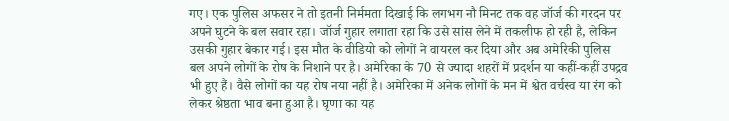गए। एक पुलिस अफसर ने तो इतनी निर्ममता दिखाई कि लगभग नौ मिनट तक वह जॉर्ज की गरदन पर अपने घुटने के बल सवार रहा। जॉर्ज गुहार लगाता रहा कि उसे सांस लेने में तकलीफ हो रही है, लेकिन उसकी गुहार बेकार गई। इस मौत के वीडियो को लोगों ने वायरल कर दिया और अब अमेरिकी पुलिस बल अपने लोगों के रोष के निशाने पर है। अमेरिका के 70 से ज्यादा शहरों में प्रदर्शन या कहीं-कहीं उपद्रव भी हुए हैं। वैसे लोगों का यह रोष नया नहीं है। अमेरिका में अनेक लोगों के मन में श्वेत वर्चस्व या रंग को लेकर श्रेष्ठता भाव बना हुआ है। घृणा का यह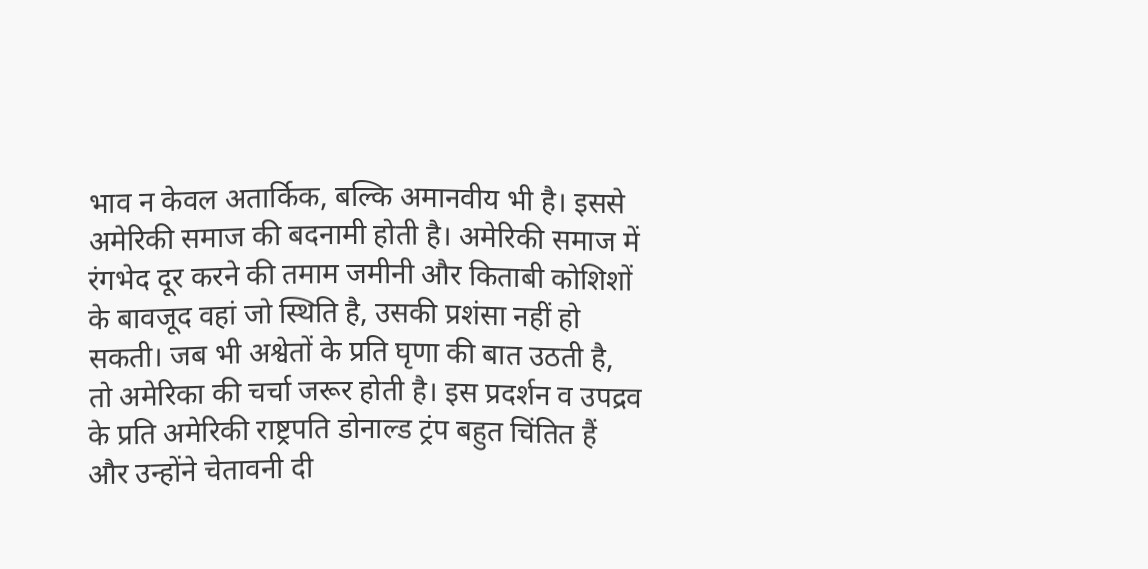भाव न केवल अतार्किक, बल्कि अमानवीय भी है। इससे अमेरिकी समाज की बदनामी होती है। अमेरिकी समाज में रंगभेद दूर करने की तमाम जमीनी और किताबी कोशिशों के बावजूद वहां जो स्थिति है, उसकी प्रशंसा नहीं हो सकती। जब भी अश्वेतों के प्रति घृणा की बात उठती है, तो अमेरिका की चर्चा जरूर होती है। इस प्रदर्शन व उपद्रव के प्रति अमेरिकी राष्ट्रपति डोनाल्ड ट्रंप बहुत चिंतित हैं और उन्होंने चेतावनी दी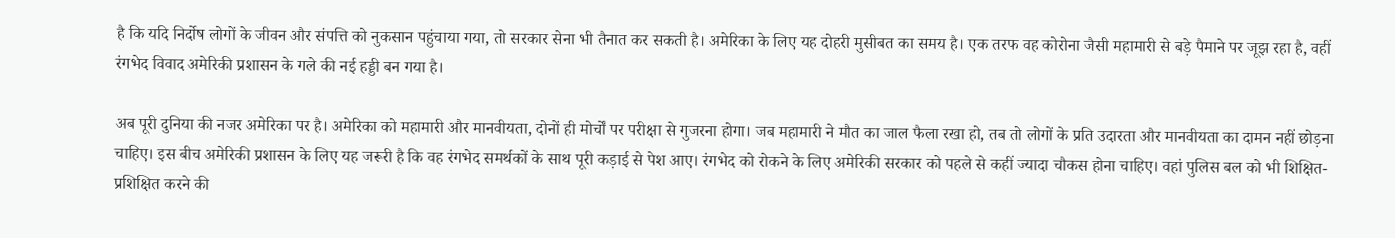है कि यदि निर्दोष लोगों के जीवन और संपत्ति को नुकसान पहुंचाया गया, तो सरकार सेना भी तैनात कर सकती है। अमेरिका के लिए यह दोहरी मुसीबत का समय है। एक तरफ वह कोरोना जैसी महामारी से बड़े पैमाने पर जूझ रहा है, वहीं रंगभेद विवाद अमेरिकी प्रशासन के गले की नई हड्डी बन गया है।

अब पूरी दुनिया की नजर अमेरिका पर है। अमेरिका को महामारी और मानवीयता, दोनों ही मोर्चों पर परीक्षा से गुजरना होगा। जब महामारी ने मौत का जाल फैला रखा हो, तब तो लोगों के प्रति उदारता और मानवीयता का दामन नहीं छोड़ना चाहिए। इस बीच अमेरिकी प्रशासन के लिए यह जरूरी है कि वह रंगभेद समर्थकों के साथ पूरी कड़ाई से पेश आए। रंगभेद को रोकने के लिए अमेरिकी सरकार को पहले से कहीं ज्यादा चौकस होना चाहिए। वहां पुलिस बल को भी शिक्षित-प्रशिक्षित करने की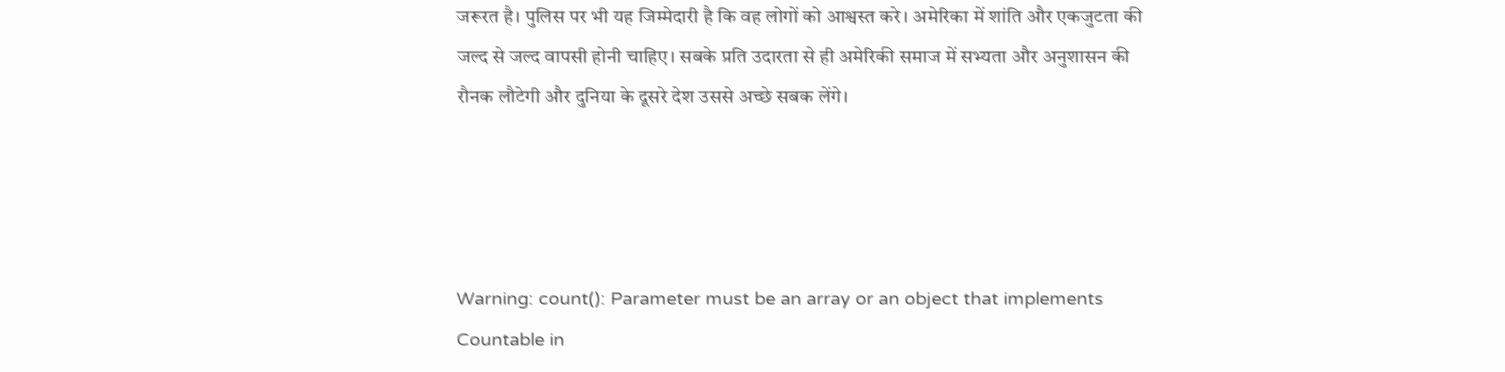जरूरत है। पुलिस पर भी यह जिम्मेदारी है कि वह लोगों को आश्वस्त करे। अमेरिका में शांति और एकजुटता की जल्द से जल्द वापसी होनी चाहिए। सबके प्रति उदारता से ही अमेरिकी समाज में सभ्यता और अनुशासन की रौनक लौटेगी और दुनिया के दूसरे देश उससे अच्छे सबक लेंगे।




Warning: count(): Parameter must be an array or an object that implements Countable in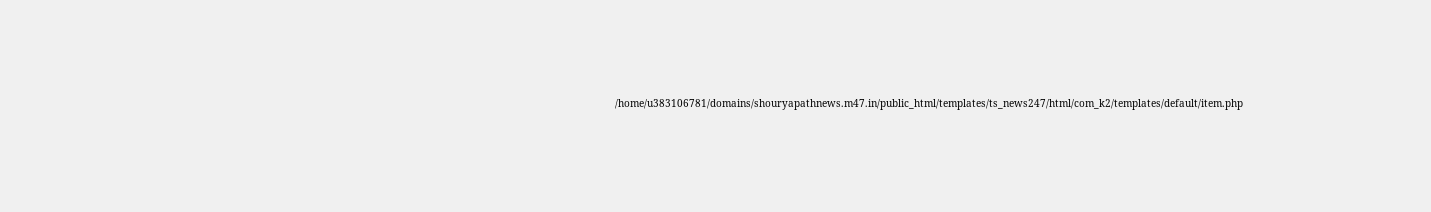/home/u383106781/domains/shouryapathnews.m47.in/public_html/templates/ts_news247/html/com_k2/templates/default/item.php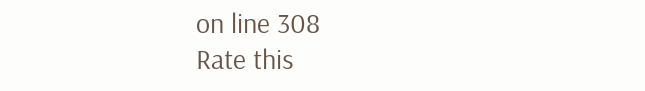on line 308
Rate this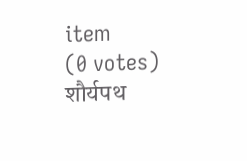item
(0 votes)
शौर्यपथ